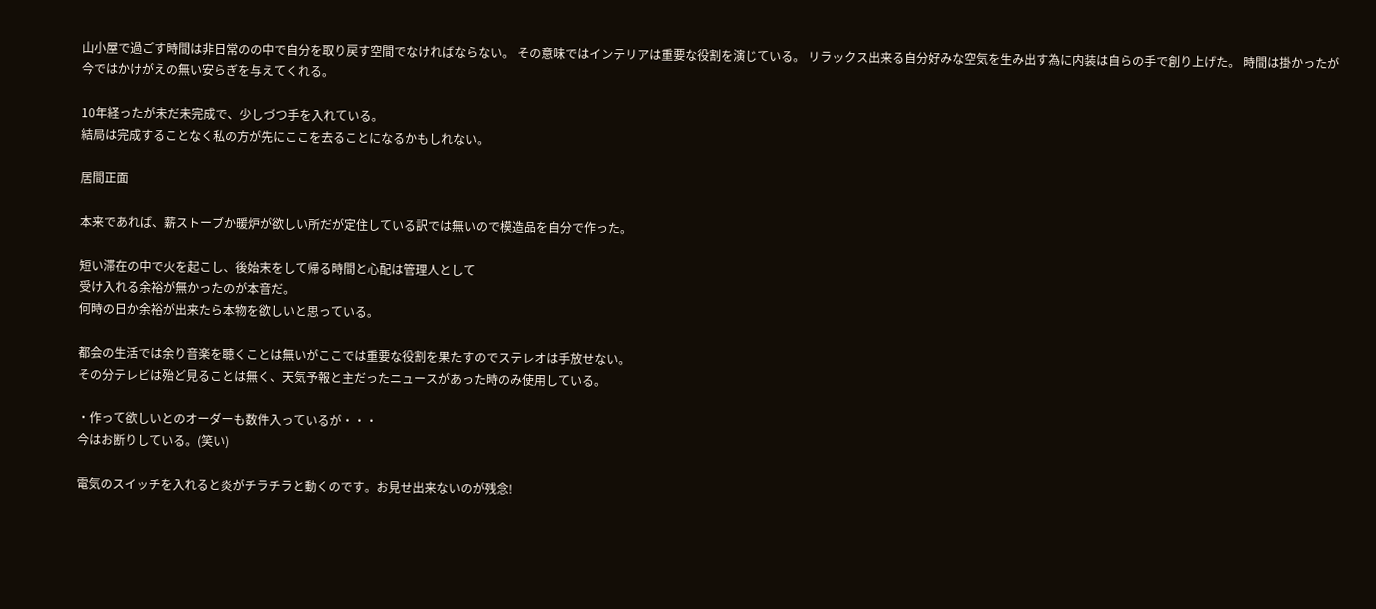山小屋で過ごす時間は非日常のの中で自分を取り戻す空間でなければならない。 その意味ではインテリアは重要な役割を演じている。 リラックス出来る自分好みな空気を生み出す為に内装は自らの手で創り上げた。 時間は掛かったが今ではかけがえの無い安らぎを与えてくれる。

10年経ったが未だ未完成で、少しづつ手を入れている。
結局は完成することなく私の方が先にここを去ることになるかもしれない。

居間正面

本来であれば、薪ストーブか暖炉が欲しい所だが定住している訳では無いので模造品を自分で作った。

短い滞在の中で火を起こし、後始末をして帰る時間と心配は管理人として
受け入れる余裕が無かったのが本音だ。
何時の日か余裕が出来たら本物を欲しいと思っている。

都会の生活では余り音楽を聴くことは無いがここでは重要な役割を果たすのでステレオは手放せない。
その分テレビは殆ど見ることは無く、天気予報と主だったニュースがあった時のみ使用している。

・作って欲しいとのオーダーも数件入っているが・・・
今はお断りしている。(笑い)

電気のスイッチを入れると炎がチラチラと動くのです。お見せ出来ないのが残念!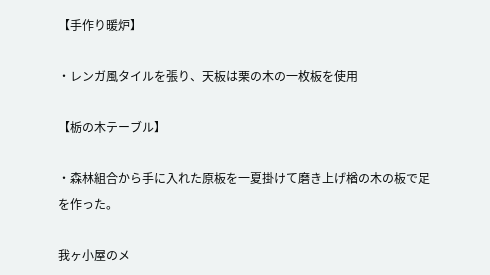【手作り暖炉】

・レンガ風タイルを張り、天板は栗の木の一枚板を使用

【栃の木テーブル】

・森林組合から手に入れた原板を一夏掛けて磨き上げ楢の木の板で足を作った。

我ヶ小屋のメ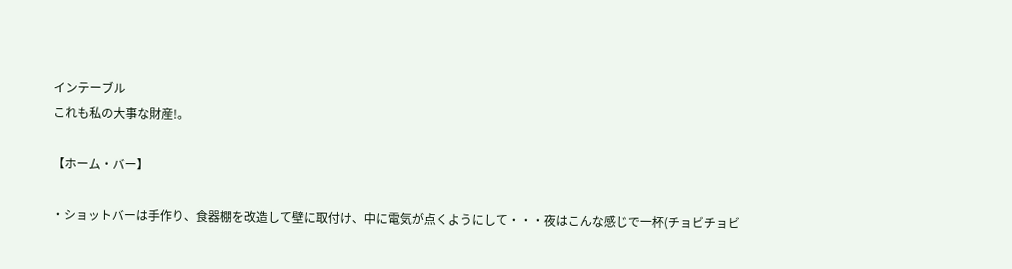インテーブル
これも私の大事な財産!。

【ホーム・バー】

・ショットバーは手作り、食器棚を改造して壁に取付け、中に電気が点くようにして・・・夜はこんな感じで一杯(チョビチョビ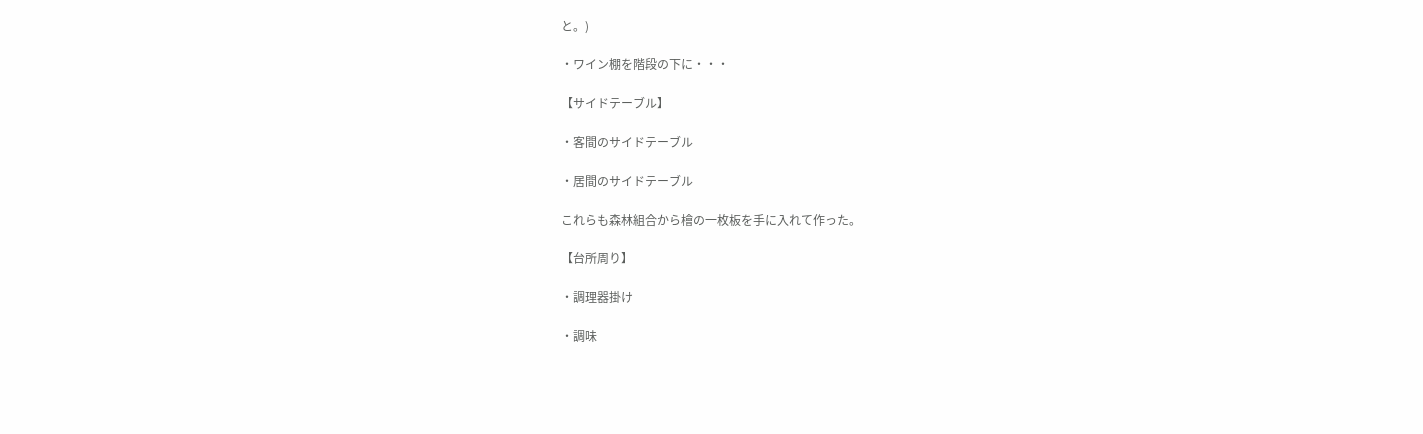と。)

・ワイン棚を階段の下に・・・

【サイドテーブル】

・客間のサイドテーブル

・居間のサイドテーブル

これらも森林組合から檜の一枚板を手に入れて作った。

【台所周り】

・調理器掛け

・調味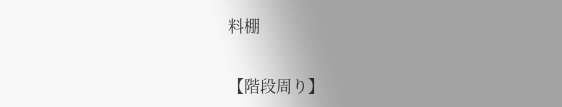料棚

【階段周り】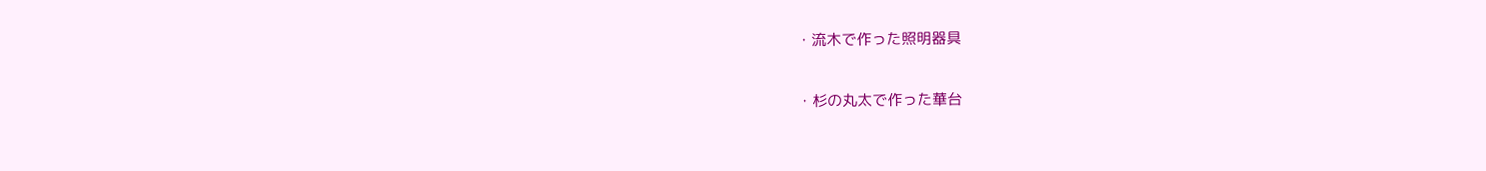・流木で作った照明器具

・杉の丸太で作った華台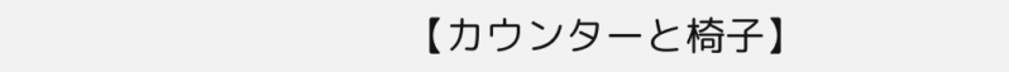【カウンターと椅子】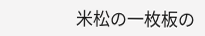米松の一枚板の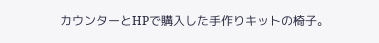カウンターとHPで購入した手作りキットの椅子。